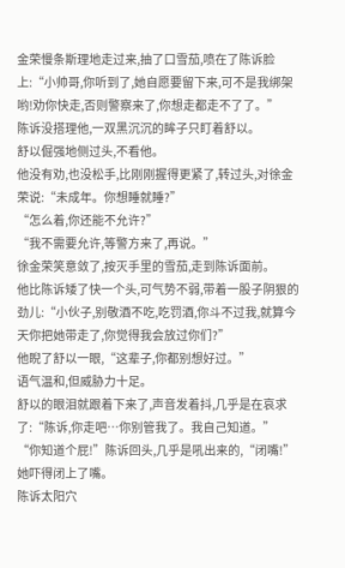金荣慢条斯理地走过来,抽了口雪茄,喷在了陈诉脸上:“小帅哥,你听到了,她自愿要留下来,可不是我绑架哟!劝你快走,否则警察来了,你想走都走不了了。”
陈诉没搭理他,一双黑沉沉的眸子只盯着舒以。
舒以倔强地侧过头,不看他。
他没有劝,也没松手,比刚刚握得更紧了,转过头,对徐金荣说:“未成年。你想睡就睡?”
“怎么着,你还能不允许?”
“我不需要允许,等警方来了,再说。”
徐金荣笑意敛了,按灭手里的雪茄,走到陈诉面前。
他比陈诉矮了快一个头,可气势不弱,带着一股子阴狠的劲儿:“小伙子,别敬酒不吃,吃罚酒,你斗不过我,就算今天你把她带走了,你觉得我会放过你们?”
他睨了舒以一眼,“这辈子,你都别想好过。”
语气温和,但威胁力十足。
舒以的眼泪就跟着下来了,声音发着抖,几乎是在哀求了:“陈诉,你走吧…你别管我了。我自己知道。”
“你知道个屁!”陈诉回头,几乎是吼出来的,“闭嘴!”
她吓得闭上了嘴。
陈诉太阳穴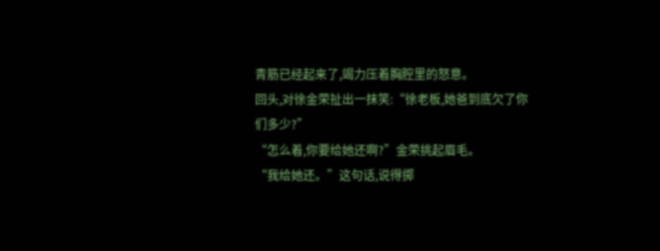青筋已经起来了,竭力压着胸腔里的怒意。
回头,对徐金荣扯出一抹笑:“徐老板,她爸到底欠了你们多少?”
“怎么着,你要给她还啊?”金荣挑起眉毛。
“我给她还。”这句话,说得掷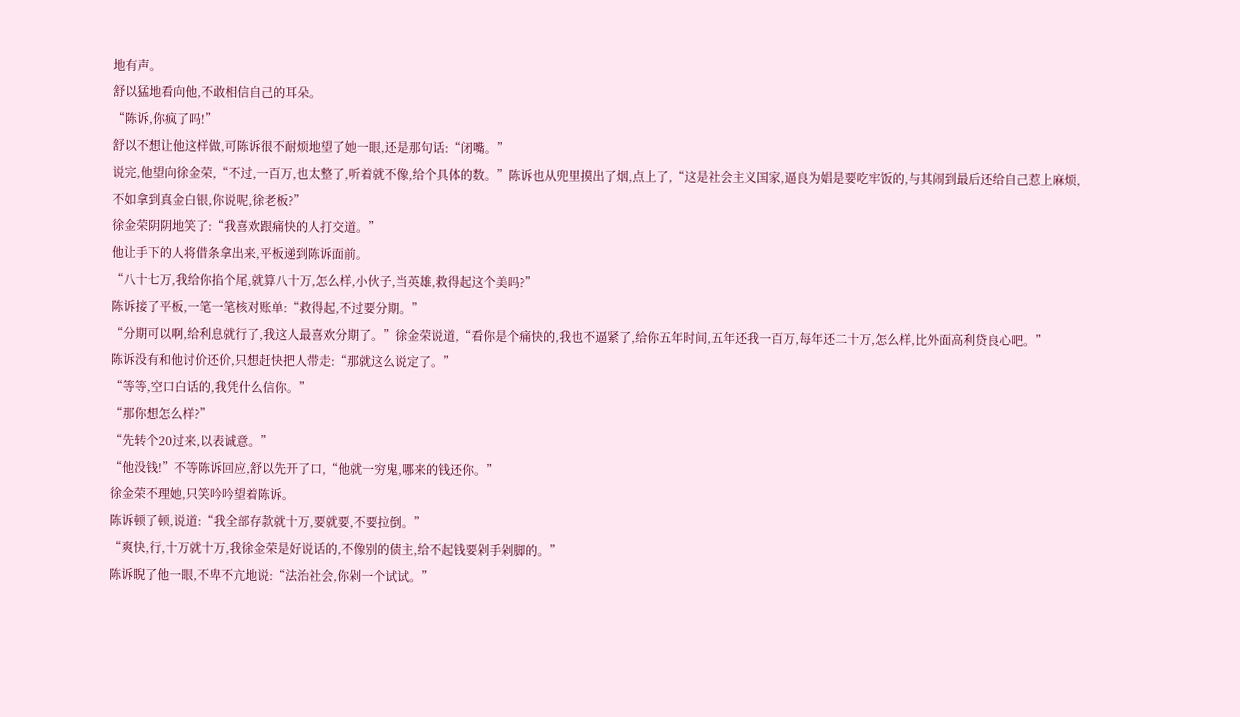地有声。
舒以猛地看向他,不敢相信自己的耳朵。
“陈诉,你疯了吗!”
舒以不想让他这样做,可陈诉很不耐烦地望了她一眼,还是那句话:“闭嘴。”
说完,他望向徐金荣,“不过,一百万,也太整了,听着就不像,给个具体的数。”陈诉也从兜里摸出了烟,点上了,“这是社会主义国家,逼良为娼是要吃牢饭的,与其闹到最后还给自己惹上麻烦,不如拿到真金白银,你说呢,徐老板?”
徐金荣阴阴地笑了:“我喜欢跟痛快的人打交道。”
他让手下的人将借条拿出来,平板递到陈诉面前。
“八十七万,我给你掐个尾,就算八十万,怎么样,小伙子,当英雄,救得起这个美吗?”
陈诉接了平板,一笔一笔核对账单:“救得起,不过要分期。”
“分期可以啊,给利息就行了,我这人最喜欢分期了。”徐金荣说道,“看你是个痛快的,我也不逼紧了,给你五年时间,五年还我一百万,每年还二十万,怎么样,比外面高利贷良心吧。”
陈诉没有和他讨价还价,只想赶快把人带走:“那就这么说定了。”
“等等,空口白话的,我凭什么信你。”
“那你想怎么样?”
“先转个20过来,以表诚意。”
“他没钱!”不等陈诉回应,舒以先开了口,“他就一穷鬼,哪来的钱还你。”
徐金荣不理她,只笑吟吟望着陈诉。
陈诉顿了顿,说道:“我全部存款就十万,要就要,不要拉倒。”
“爽快,行,十万就十万,我徐金荣是好说话的,不像别的债主,给不起钱要剁手剁脚的。”
陈诉睨了他一眼,不卑不亢地说:“法治社会,你剁一个试试。”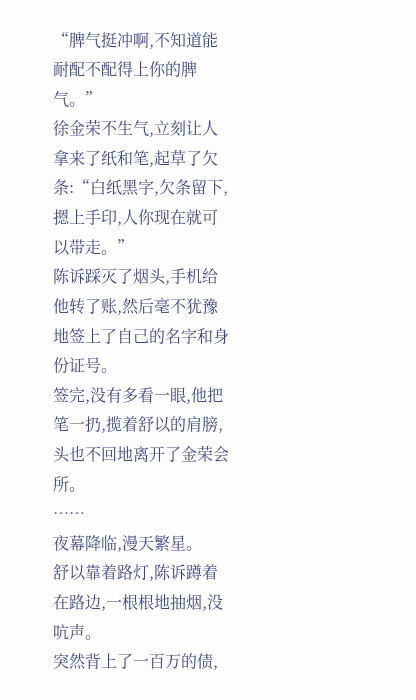“脾气挺冲啊,不知道能耐配不配得上你的脾气。”
徐金荣不生气,立刻让人拿来了纸和笔,起草了欠条:“白纸黑字,欠条留下,摁上手印,人你现在就可以带走。”
陈诉踩灭了烟头,手机给他转了账,然后毫不犹豫地签上了自己的名字和身份证号。
签完,没有多看一眼,他把笔一扔,揽着舒以的肩膀,头也不回地离开了金荣会所。
……
夜幕降临,漫天繁星。
舒以靠着路灯,陈诉蹲着在路边,一根根地抽烟,没吭声。
突然背上了一百万的债,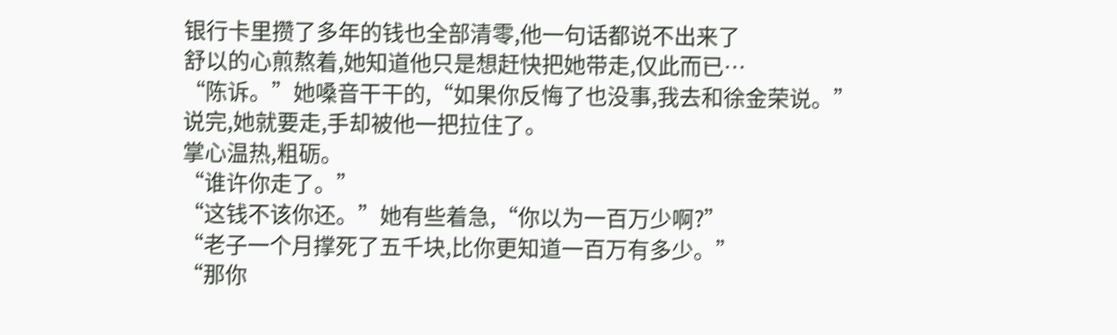银行卡里攒了多年的钱也全部清零,他一句话都说不出来了
舒以的心煎熬着,她知道他只是想赶快把她带走,仅此而已…
“陈诉。”她嗓音干干的,“如果你反悔了也没事,我去和徐金荣说。”
说完,她就要走,手却被他一把拉住了。
掌心温热,粗砺。
“谁许你走了。”
“这钱不该你还。”她有些着急,“你以为一百万少啊?”
“老子一个月撑死了五千块,比你更知道一百万有多少。”
“那你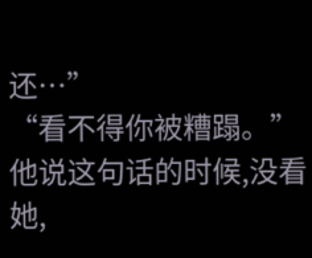还…”
“看不得你被糟蹋。”
他说这句话的时候,没看她,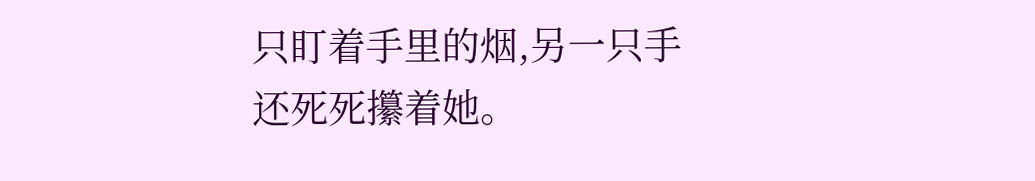只盯着手里的烟,另一只手还死死攥着她。